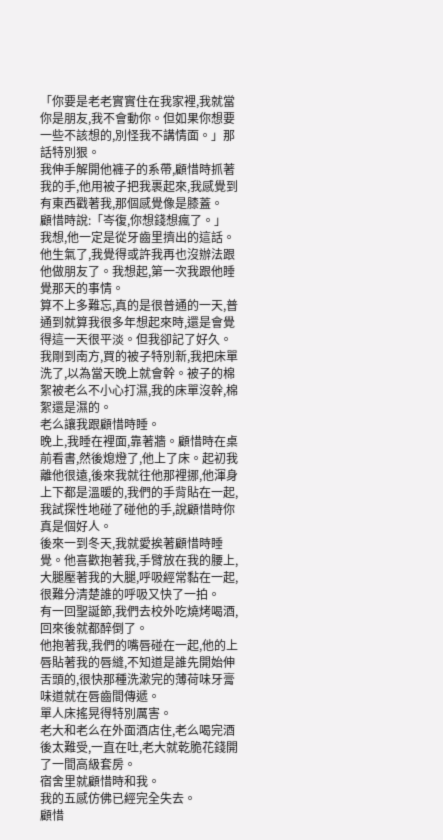「你要是老老實實住在我家裡,我就當你是朋友,我不會動你。但如果你想要一些不該想的,別怪我不講情面。」那話特別狠。
我伸手解開他褲子的系帶,顧惜時抓著我的手,他用被子把我裹起來,我感覺到有東西戳著我,那個感覺像是膝蓋。
顧惜時說:「岑復,你想錢想瘋了。」
我想,他一定是從牙齒里擠出的這話。
他生氣了,我覺得或許我再也沒辦法跟他做朋友了。我想起,第一次我跟他睡覺那天的事情。
算不上多難忘,真的是很普通的一天,普通到就算我很多年想起來時,還是會覺得這一天很平淡。但我卻記了好久。
我剛到南方,買的被子特別新,我把床單洗了,以為當天晚上就會幹。被子的棉絮被老么不小心打濕,我的床單沒幹,棉絮還是濕的。
老么讓我跟顧惜時睡。
晚上,我睡在裡面,靠著牆。顧惜時在桌前看書,然後熄燈了,他上了床。起初我離他很遠,後來我就往他那裡挪,他渾身上下都是溫暖的,我們的手背貼在一起,我試探性地碰了碰他的手,說顧惜時你真是個好人。
後來一到冬天,我就愛挨著顧惜時睡覺。他喜歡抱著我,手臂放在我的腰上,大腿壓著我的大腿,呼吸經常黏在一起,很難分清楚誰的呼吸又快了一拍。
有一回聖誕節,我們去校外吃燒烤喝酒,回來後就都醉倒了。
他抱著我,我們的嘴唇碰在一起,他的上唇貼著我的唇縫,不知道是誰先開始伸舌頭的,很快那種洗漱完的薄荷味牙膏味道就在唇齒間傳遞。
單人床搖晃得特別厲害。
老大和老么在外面酒店住,老么喝完酒後太難受,一直在吐,老大就乾脆花錢開了一間高級套房。
宿舍里就顧惜時和我。
我的五感仿佛已經完全失去。
顧惜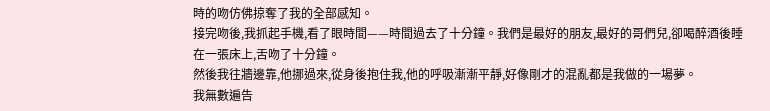時的吻仿佛掠奪了我的全部感知。
接完吻後,我抓起手機,看了眼時間——時間過去了十分鐘。我們是最好的朋友,最好的哥們兒,卻喝醉酒後睡在一張床上,舌吻了十分鐘。
然後我往牆邊靠,他挪過來,從身後抱住我,他的呼吸漸漸平靜,好像剛才的混亂都是我做的一場夢。
我無數遍告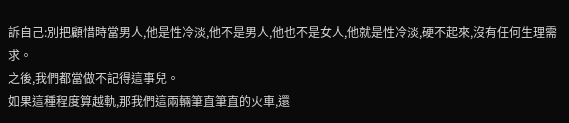訴自己:別把顧惜時當男人,他是性冷淡,他不是男人,他也不是女人,他就是性冷淡,硬不起來,沒有任何生理需求。
之後,我們都當做不記得這事兒。
如果這種程度算越軌,那我們這兩輛筆直筆直的火車,還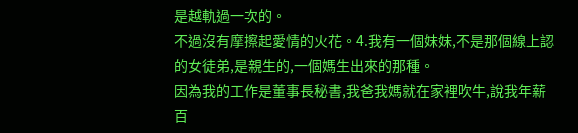是越軌過一次的。
不過沒有摩擦起愛情的火花。4.我有一個妹妹,不是那個線上認的女徒弟,是親生的,一個媽生出來的那種。
因為我的工作是董事長秘書,我爸我媽就在家裡吹牛,說我年薪百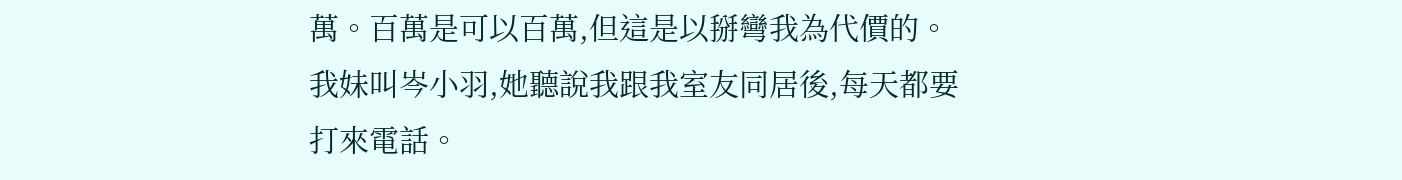萬。百萬是可以百萬,但這是以掰彎我為代價的。
我妹叫岑小羽,她聽說我跟我室友同居後,每天都要打來電話。